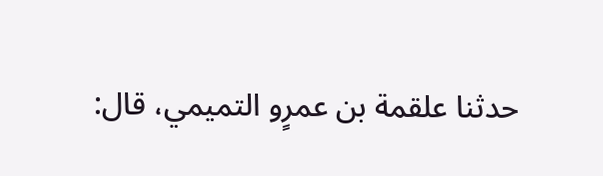حدثنا علقمة بن عمرٍو التميمي، قال: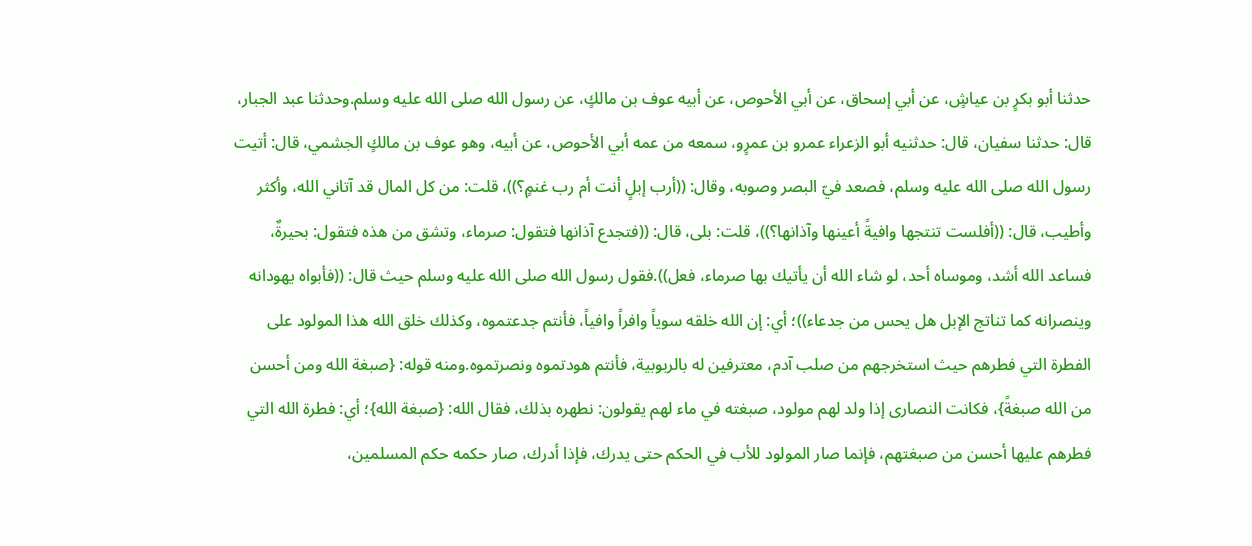حدثنا أبو بكرٍ بن عياشٍ، عن أبي إسحاق، عن أبي الأحوص، عن أبيه عوف بن مالكٍ، عن رسول الله صلى الله عليه وسلم.وحدثنا عبد الجبار، قال: حدثنا سفيان، قال: حدثنيه أبو الزعراء عمرو بن عمرٍو، سمعه من عمه أبي الأحوص، عن أبيه، وهو عوف بن مالكٍ الجشمي، قال: أتيت رسول الله صلى الله عليه وسلم، فصعد فيّ البصر وصوبه، وقال: ((أرب إبلٍ أنت أم رب غنمٍ؟))، قلت: من كل المال قد آتاني الله، وأكثر وأطيب، قال: ((أفلست تنتجها وافيةً أعينها وآذانها؟))، قلت: بلى، قال: ((فتجدع آذانها فتقول: صرماء، وتشق من هذه فتقول: بحيرةٌ، فساعد الله أشد، وموساه أحد، لو شاء الله أن يأتيك بها صرماء، فعل)).فقول رسول الله صلى الله عليه وسلم حيث قال: ((فأبواه يهودانه وينصرانه كما تناتج الإبل هل يحس من جدعاء))؛ أي: إن الله خلقه سوياً وافراً وافياً، فأنتم جدعتموه، وكذلك خلق الله هذا المولود على الفطرة التي فطرهم حيث استخرجهم من صلب آدم، معترفين له بالربوبية، فأنتم هودتموه ونصرتموه.ومنه قوله: {صبغة الله ومن أحسن من الله صبغةً}، فكانت النصارى إذا ولد لهم مولود، صبغته في ماء لهم يقولون: نطهره بذلك، فقال الله: {صبغة الله}؛ أي: فطرة الله التي فطرهم عليها أحسن من صبغتهم، فإنما صار المولود للأب في الحكم حتى يدرك، فإذا أدرك، صار حكمه حكم المسلمين،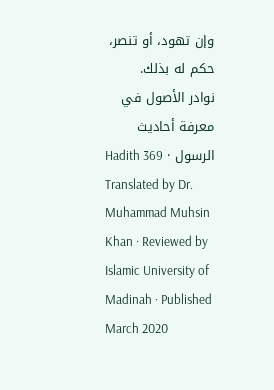وإن تهود، أو تنصر، حكم له بذلك.
نوادر الأصول في معرفة أحاديث الرسول · Hadith 369
Translated by Dr. Muhammad Muhsin Khan · Reviewed by Islamic University of Madinah · Published March 2020